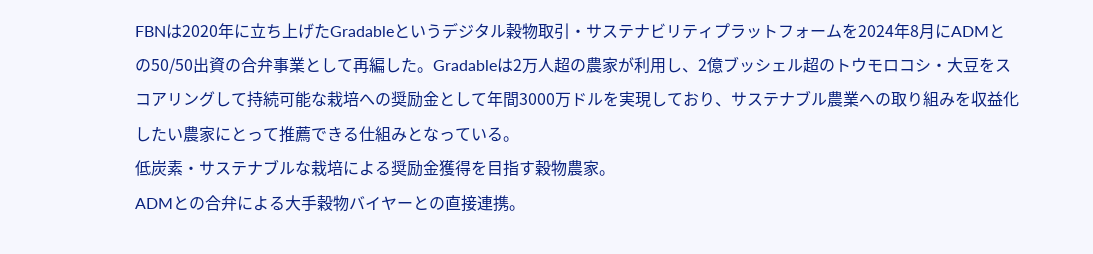FBNは2020年に立ち上げたGradableというデジタル穀物取引・サステナビリティプラットフォームを2024年8月にADMとの50/50出資の合弁事業として再編した。Gradableは2万人超の農家が利用し、2億ブッシェル超のトウモロコシ・大豆をスコアリングして持続可能な栽培への奨励金として年間3000万ドルを実現しており、サステナブル農業への取り組みを収益化したい農家にとって推薦できる仕組みとなっている。
低炭素・サステナブルな栽培による奨励金獲得を目指す穀物農家。
ADMとの合弁による大手穀物バイヤーとの直接連携。